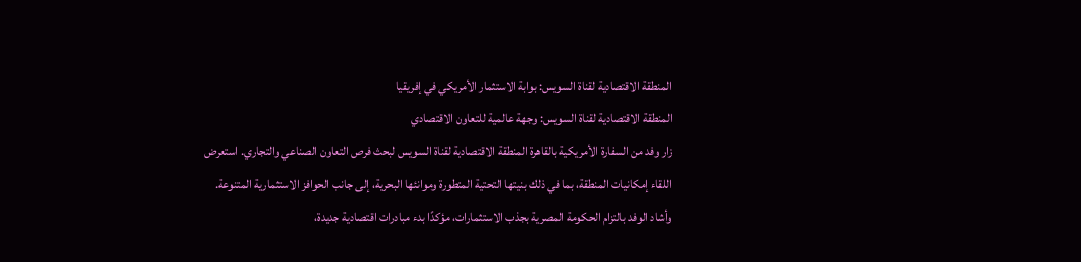المنطقة الاقتصادية لقناة السويس: بوابة الاستثمار الأمريكي في إفريقيا
المنطقة الاقتصادية لقناة السويس: وجهة عالمية للتعاون الاقتصادي
زار وفد من السفارة الأمريكية بالقاهرة المنطقة الاقتصادية لقناة السويس لبحث فرص التعاون الصناعي والتجاري. استعرض اللقاء إمكانيات المنطقة، بما في ذلك بنيتها التحتية المتطورة وموانئها البحرية، إلى جانب الحوافز الاستثمارية المتنوعة. وأشاد الوفد بالتزام الحكومة المصرية بجذب الاستثمارات، مؤكدًا بدء مبادرات اقتصادية جديدة،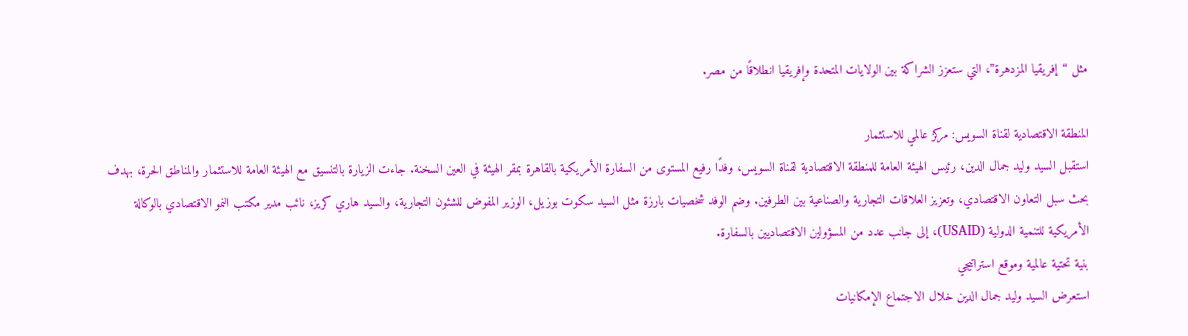مثل “إفريقيا المزدهرة”، التي ستعزز الشراكة بين الولايات المتحدة وإفريقيا انطلاقًا من مصر.

المنطقة الاقتصادية لقناة السويس: مركز عالمي للاستثمار
استقبل السيد وليد جمال الدين، رئيس الهيئة العامة للمنطقة الاقتصادية لقناة السويس، وفدًا رفيع المستوى من السفارة الأمريكية بالقاهرة بمقر الهيئة في العين السخنة. جاءت الزيارة بالتنسيق مع الهيئة العامة للاستثمار والمناطق الحرة، بهدف بحث سبل التعاون الاقتصادي، وتعزيز العلاقات التجارية والصناعية بين الطرفين. وضم الوفد شخصيات بارزة مثل السيد سكوت بوزيل، الوزير المفوض للشئون التجارية، والسيد هاري كريز، نائب مدير مكتب النمو الاقتصادي بالوكالة الأمريكية للتنمية الدولية (USAID)، إلى جانب عدد من المسؤولين الاقتصاديين بالسفارة.
بنية تحتية عالمية وموقع استراتيجي
استعرض السيد وليد جمال الدين خلال الاجتماع الإمكانيات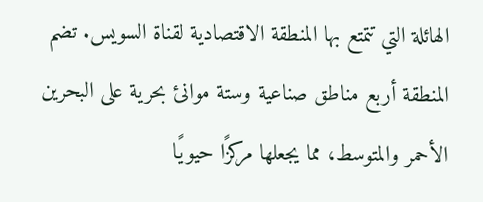الهائلة التي تتمتع بها المنطقة الاقتصادية لقناة السويس. تضم المنطقة أربع مناطق صناعية وستة موانئ بحرية على البحرين الأحمر والمتوسط، مما يجعلها مركزًا حيويًا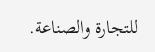للتجارة والصناعة.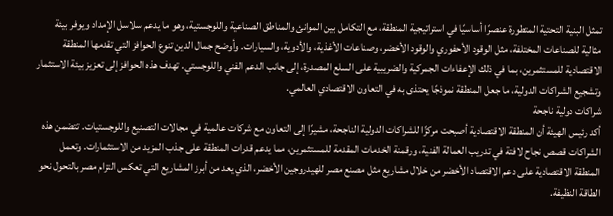تمثل البنية التحتية المتطورة عنصرًا أساسيًا في استراتيجية المنطقة، مع التكامل بين الموانئ والمناطق الصناعية واللوجستية، وهو ما يدعم سلاسل الإمداد ويوفر بيئة مثالية للصناعات المختلفة، مثل الوقود الأحفوري والوقود الأخضر، وصناعات الأغذية، والأدوية، والسيارات. وأوضح جمال الدين تنوع الحوافز التي تقدمها المنطقة الاقتصادية للمستثمرين، بما في ذلك الإعفاءات الجمركية والضريبية على السلع المصدرة، إلى جانب الدعم الفني واللوجستي. تهدف هذه الحوافز إلى تعزيز بيئة الاستثمار وتشجيع الشراكات الدولية، ما جعل المنطقة نموذجًا يحتذى به في التعاون الاقتصادي العالمي.
شراكات دولية ناجحة
أكد رئيس الهيئة أن المنطقة الاقتصادية أصبحت مركزًا للشراكات الدولية الناجحة، مشيرًا إلى التعاون مع شركات عالمية في مجالات التصنيع واللوجستيات. تتضمن هذه الشراكات قصص نجاح لافتة في تدريب العمالة الفنية، ورقمنة الخدمات المقدمة للمستثمرين، مما يدعم قدرات المنطقة على جذب المزيد من الاستثمارات. وتعمل المنطقة الاقتصادية على دعم الاقتصاد الأخضر من خلال مشاريع مثل مصنع مصر للهيدروجين الأخضر، الذي يعد من أبرز المشاريع التي تعكس التزام مصر بالتحول نحو الطاقة النظيفة.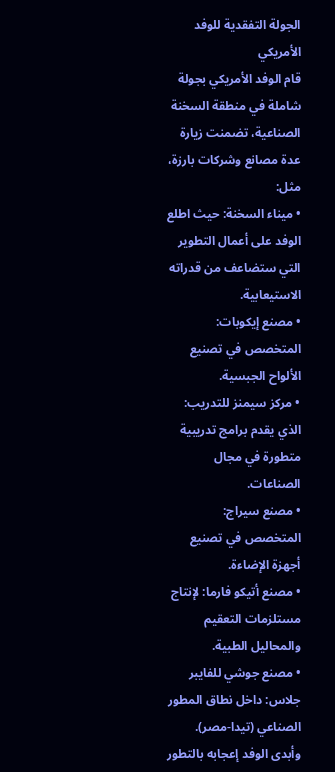الجولة التفقدية للوفد الأمريكي
قام الوفد الأمريكي بجولة شاملة في منطقة السخنة الصناعية، تضمنت زيارة عدة مصانع وشركات بارزة، مثل:
• ميناء السخنة: حيث اطلع الوفد على أعمال التطوير التي ستضاعف من قدراته الاستيعابية.
• مصنع إيكوبات: المتخصص في تصنيع الألواح الجبسية.
• مركز سيمنز للتدريب: الذي يقدم برامج تدريبية متطورة في مجال الصناعات.
• مصنع سيراج: المتخصص في تصنيع أجهزة الإضاءة.
• مصنع أتيكو فارما: لإنتاج مستلزمات التعقيم والمحاليل الطبية.
• مصنع جوشي للفايبر جلاس: داخل نطاق المطور الصناعي (تيدا-مصر).
وأبدى الوفد إعجابه بالتطور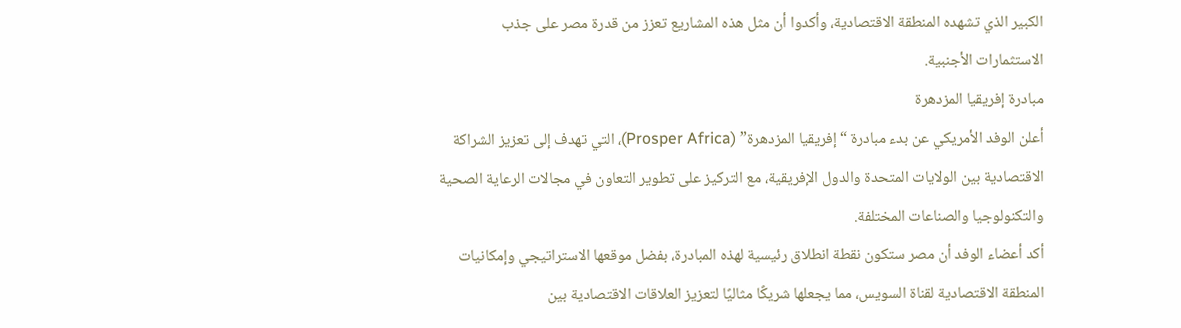الكبير الذي تشهده المنطقة الاقتصادية، وأكدوا أن مثل هذه المشاريع تعزز من قدرة مصر على جذب الاستثمارات الأجنبية.
مبادرة إفريقيا المزدهرة
أعلن الوفد الأمريكي عن بدء مبادرة “إفريقيا المزدهرة” (Prosper Africa)، التي تهدف إلى تعزيز الشراكة الاقتصادية بين الولايات المتحدة والدول الإفريقية، مع التركيز على تطوير التعاون في مجالات الرعاية الصحية والتكنولوجيا والصناعات المختلفة.
أكد أعضاء الوفد أن مصر ستكون نقطة انطلاق رئيسية لهذه المبادرة، بفضل موقعها الاستراتيجي وإمكانيات المنطقة الاقتصادية لقناة السويس، مما يجعلها شريكًا مثاليًا لتعزيز العلاقات الاقتصادية بين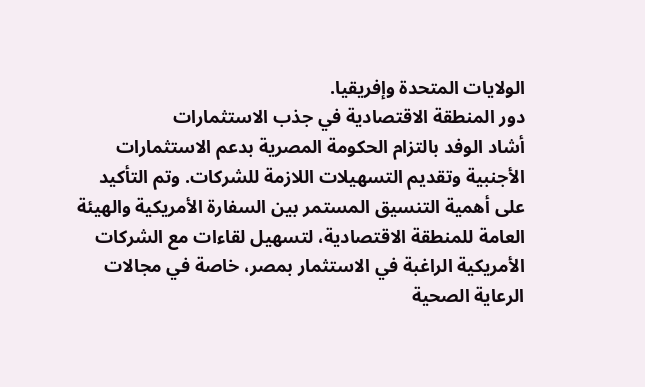الولايات المتحدة وإفريقيا.
دور المنطقة الاقتصادية في جذب الاستثمارات
أشاد الوفد بالتزام الحكومة المصرية بدعم الاستثمارات الأجنبية وتقديم التسهيلات اللازمة للشركات. وتم التأكيد على أهمية التنسيق المستمر بين السفارة الأمريكية والهيئة العامة للمنطقة الاقتصادية، لتسهيل لقاءات مع الشركات الأمريكية الراغبة في الاستثمار بمصر، خاصة في مجالات الرعاية الصحية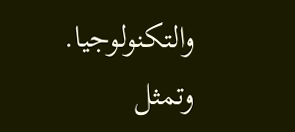والتكنولوجيا. وتمثل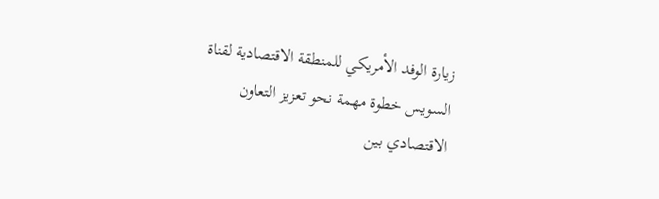زيارة الوفد الأمريكي للمنطقة الاقتصادية لقناة السويس خطوة مهمة نحو تعزيز التعاون الاقتصادي بين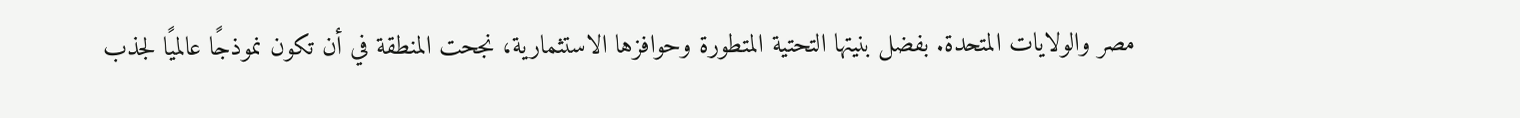مصر والولايات المتحدة. بفضل بنيتها التحتية المتطورة وحوافزها الاستثمارية، نجحت المنطقة في أن تكون نموذجًا عالميًا لجذب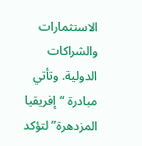الاستثمارات والشراكات الدولية. وتأتي مبادرة “إفريقيا المزدهرة” لتؤكد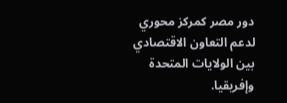دور مصر كمركز محوري لدعم التعاون الاقتصادي بين الولايات المتحدة وإفريقيا.